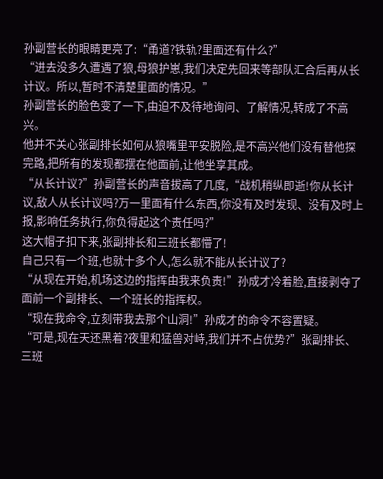孙副营长的眼睛更亮了:“甬道?铁轨?里面还有什么?”
“进去没多久遭遇了狼,母狼护崽,我们决定先回来等部队汇合后再从长计议。所以,暂时不清楚里面的情况。”
孙副营长的脸色变了一下,由迫不及待地询问、了解情况,转成了不高兴。
他并不关心张副排长如何从狼嘴里平安脱险,是不高兴他们没有替他探完路,把所有的发现都摆在他面前,让他坐享其成。
“从长计议?”孙副营长的声音拔高了几度,“战机稍纵即逝!你从长计议,敌人从长计议吗?万一里面有什么东西,你没有及时发现、没有及时上报,影响任务执行,你负得起这个责任吗?”
这大帽子扣下来,张副排长和三班长都懵了!
自己只有一个班,也就十多个人,怎么就不能从长计议了?
“从现在开始,机场这边的指挥由我来负责!”孙成才冷着脸,直接剥夺了面前一个副排长、一个班长的指挥权。
“现在我命令,立刻带我去那个山洞!”孙成才的命令不容置疑。
“可是,现在天还黑着?夜里和猛兽对峙,我们并不占优势?”张副排长、三班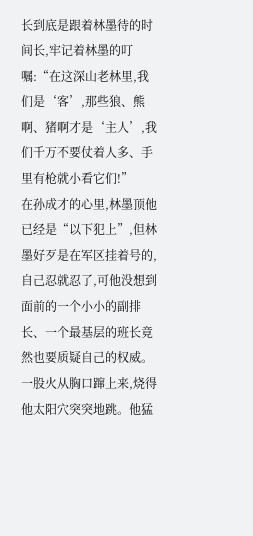长到底是跟着林墨待的时间长,牢记着林墨的叮嘱:“在这深山老林里,我们是‘客’,那些狼、熊啊、猪啊才是‘主人’,我们千万不要仗着人多、手里有枪就小看它们!”
在孙成才的心里,林墨顶他已经是“以下犯上”,但林墨好歹是在军区挂着号的,自己忍就忍了,可他没想到面前的一个小小的副排长、一个最基层的班长竟然也要质疑自己的权威。
一股火从胸口蹿上来,烧得他太阳穴突突地跳。他猛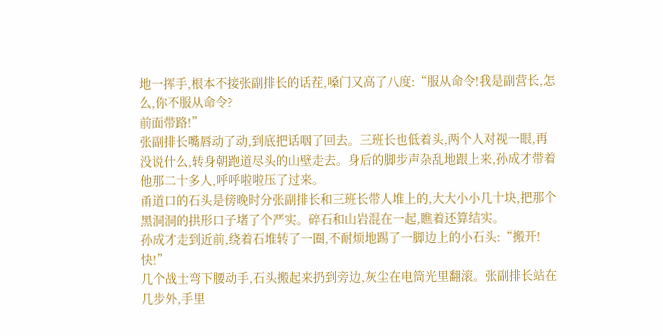地一挥手,根本不接张副排长的话茬,嗓门又高了八度:“服从命令!我是副营长,怎么,你不服从命令?
前面带路!”
张副排长嘴唇动了动,到底把话咽了回去。三班长也低着头,两个人对视一眼,再没说什么,转身朝跑道尽头的山壁走去。身后的脚步声杂乱地跟上来,孙成才带着他那二十多人,呼呼啦啦压了过来。
甬道口的石头是傍晚时分张副排长和三班长带人堆上的,大大小小几十块,把那个黑洞洞的拱形口子堵了个严实。碎石和山岩混在一起,瞧着还算结实。
孙成才走到近前,绕着石堆转了一圈,不耐烦地踢了一脚边上的小石头:“搬开!快!”
几个战士弯下腰动手,石头搬起来扔到旁边,灰尘在电筒光里翻滚。张副排长站在几步外,手里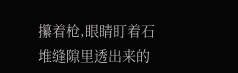攥着枪,眼睛盯着石堆缝隙里透出来的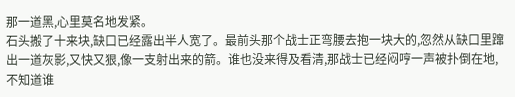那一道黑,心里莫名地发紧。
石头搬了十来块,缺口已经露出半人宽了。最前头那个战士正弯腰去抱一块大的,忽然从缺口里蹿出一道灰影,又快又狠,像一支射出来的箭。谁也没来得及看清,那战士已经闷哼一声被扑倒在地,不知道谁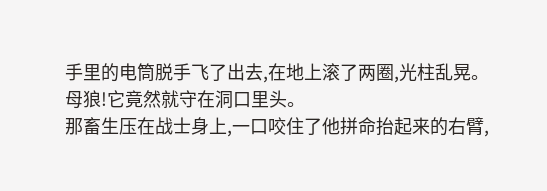手里的电筒脱手飞了出去,在地上滚了两圈,光柱乱晃。
母狼!它竟然就守在洞口里头。
那畜生压在战士身上,一口咬住了他拼命抬起来的右臂,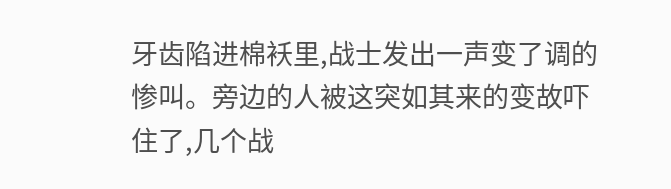牙齿陷进棉袄里,战士发出一声变了调的惨叫。旁边的人被这突如其来的变故吓住了,几个战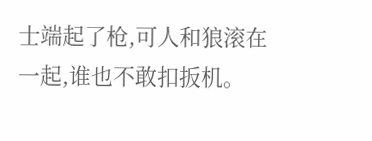士端起了枪,可人和狼滚在一起,谁也不敢扣扳机。